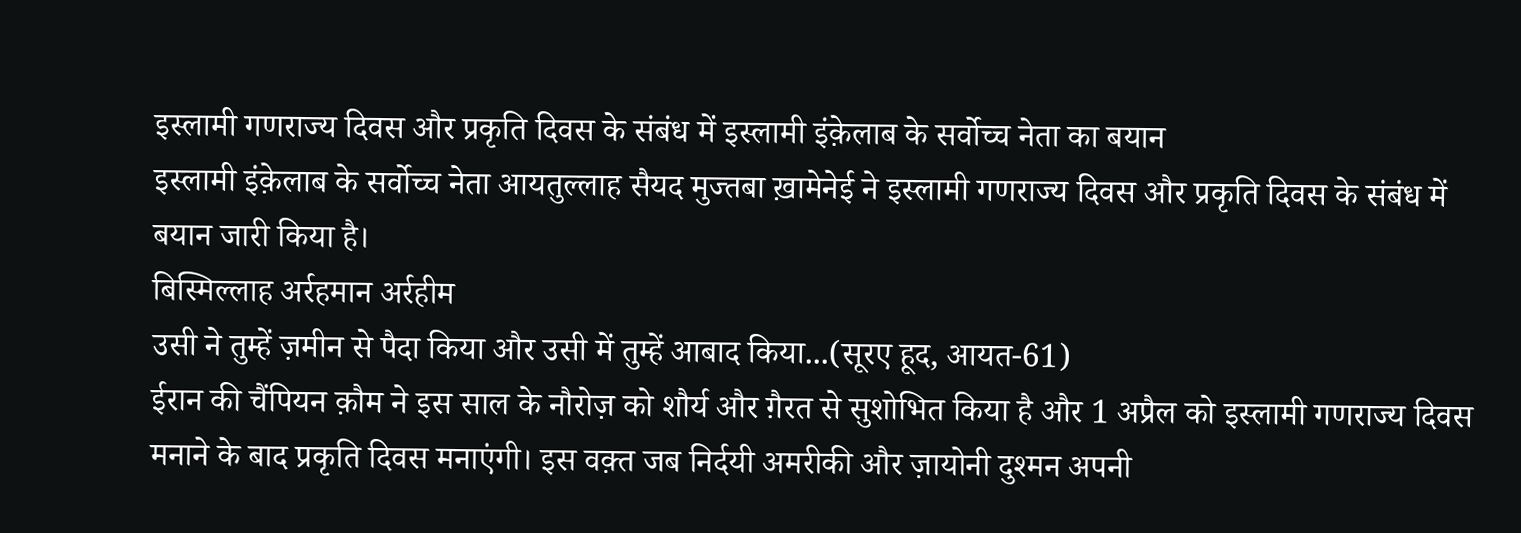इस्लामी गणराज्य दिवस और प्रकृति दिवस के संबंध में इस्लामी इंक़ेलाब के सर्वोच्च नेता का बयान
इस्लामी इंक़ेलाब के सर्वोच्च नेता आयतुल्लाह सैयद मुज्तबा ख़ामेनेई ने इस्लामी गणराज्य दिवस और प्रकृति दिवस के संबंध में बयान जारी किया है।
बिस्मिल्लाह अर्रहमान अर्रहीम
उसी ने तुम्हें ज़मीन से पैदा किया और उसी में तुम्हें आबाद किया...(सूरए हूद, आयत-61)
ईरान की चैंपियन क़ौम ने इस साल के नौरोज़ को शौर्य और ग़ैरत से सुशोभित किया है और 1 अप्रैल को इस्लामी गणराज्य दिवस मनाने के बाद प्रकृति दिवस मनाएंगी। इस वक़्त जब निर्दयी अमरीकी और ज़ायोनी दुश्मन अपनी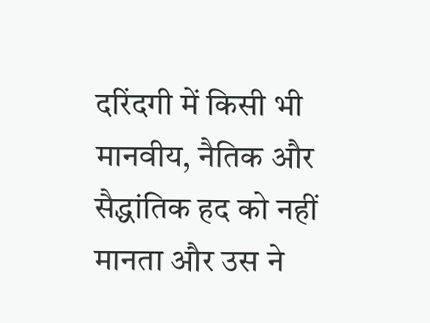दरिंदगी में किसी भी मानवीय, नैतिक और सैद्धांतिक हद को नहीं मानता और उस ने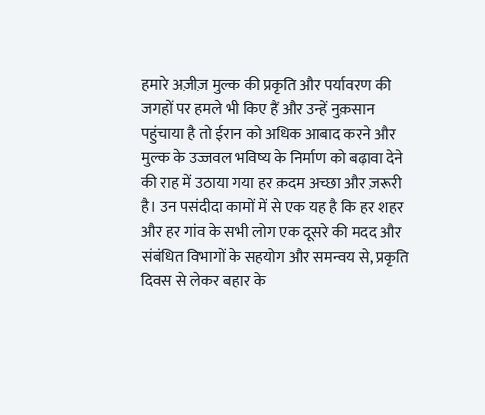हमारे अज़ीज़ मुल्क की प्रकृति और पर्यावरण की जगहों पर हमले भी किए हैं और उन्हें नुक़सान पहुंचाया है तो ईरान को अधिक आबाद करने और मुल्क के उज्जवल भविष्य के निर्माण को बढ़ावा देने की राह में उठाया गया हर क़दम अच्छा और ज़रूरी है। उन पसंदीदा कामों में से एक यह है कि हर शहर और हर गांव के सभी लोग एक दूसरे की मदद और संबंधित विभागों के सहयोग और समन्वय से, प्रकृति दिवस से लेकर बहार के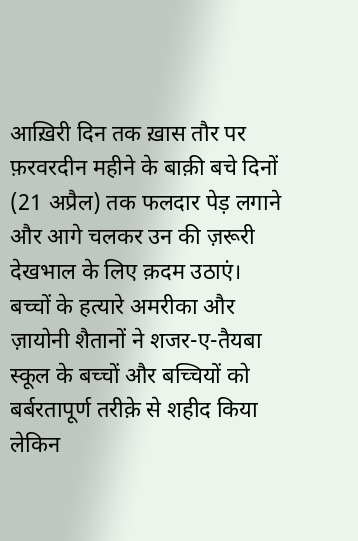आख़िरी दिन तक ख़ास तौर पर फ़रवरदीन महीने के बाक़ी बचे दिनों (21 अप्रैल) तक फलदार पेड़ लगाने और आगे चलकर उन की ज़रूरी देखभाल के लिए क़दम उठाएं।
बच्चों के हत्यारे अमरीका और ज़ायोनी शैतानों ने शजर-ए-तैयबा स्कूल के बच्चों और बच्चियों को बर्बरतापूर्ण तरीक़े से शहीद किया लेकिन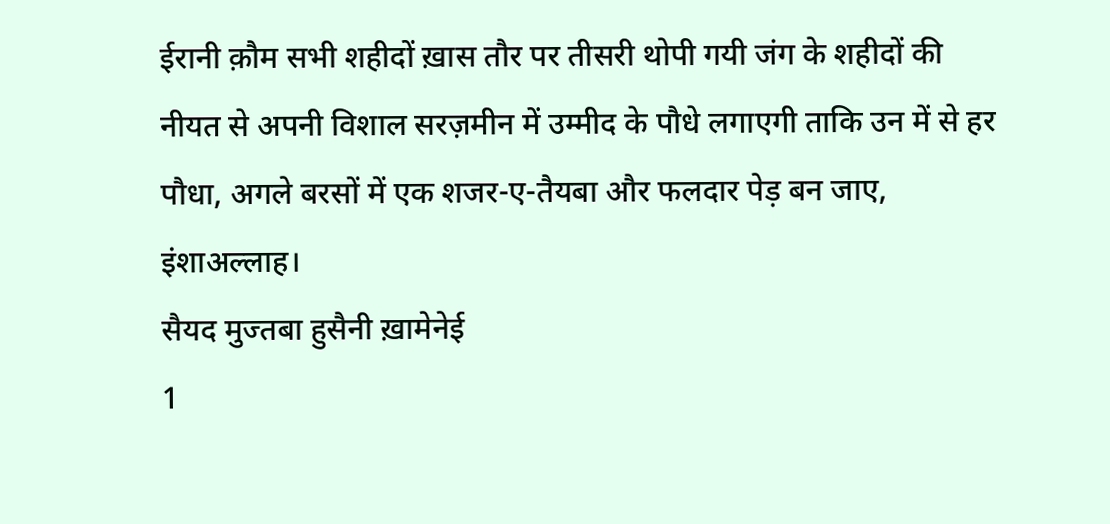ईरानी क़ौम सभी शहीदों ख़ास तौर पर तीसरी थोपी गयी जंग के शहीदों की नीयत से अपनी विशाल सरज़मीन में उम्मीद के पौधे लगाएगी ताकि उन में से हर पौधा, अगले बरसों में एक शजर-ए-तैयबा और फलदार पेड़ बन जाए, इंशाअल्लाह।
सैयद मुज्तबा हुसैनी ख़ामेनेई
1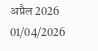अप्रैल 2026
01/04/2026